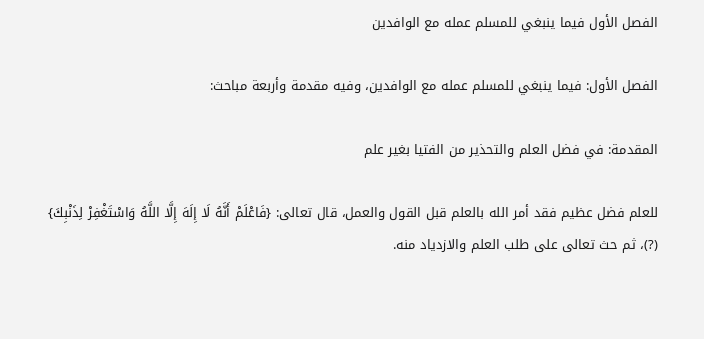الفصل الأول فيما ينبغي للمسلم عمله مع الوافدين

الفصل الأول: فيما ينبغي للمسلم عمله مع الوافدين، وفيه مقدمة وأربعة مباحث:

المقدمة: في فضل العلم والتحذير من الفتيا بغير علم

للعلم فضل عظيم فقد أمر الله بالعلم قبل القول والعمل، قال تعالى: {فَاعْلَمْ أَنَّهُ لَا إِلَهَ إِلَّا اللَّهُ وَاسْتَغْفِرْ لِذَنْبِكَ} (?)، ثم حث تعالى على طلب العلم والازدياد منه.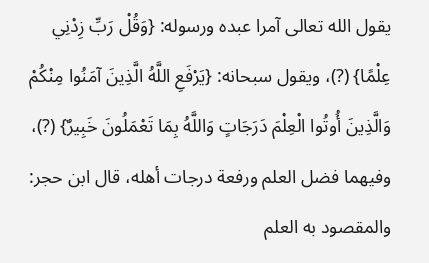يقول الله تعالى آمرا عبده ورسوله: {وَقُلْ رَبِّ زِدْنِي عِلْمًا} (?)، ويقول سبحانه: {يَرْفَعِ اللَّهُ الَّذِينَ آمَنُوا مِنْكُمْ وَالَّذِينَ أُوتُوا الْعِلْمَ دَرَجَاتٍ وَاللَّهُ بِمَا تَعْمَلُونَ خَبِيرٌ} (?)، وفيهما فضل العلم ورفعة درجات أهله، قال ابن حجر: والمقصود به العلم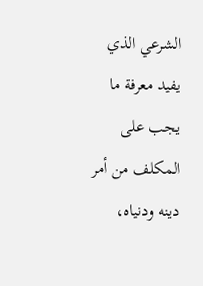الشرعي الذي يفيد معرفة ما يجب على المكلف من أمر دينه ودنياه،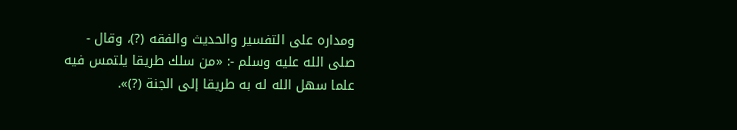ومداره على التفسير والحديث والفقه (?)، وقال - صلى الله عليه وسلم -: «من سلك طريقا يلتمس فيه علما سهل الله له به طريقا إلى الجنة (?)».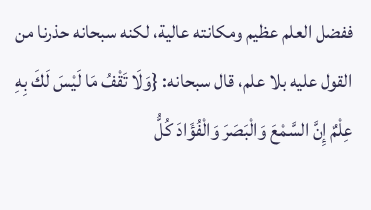ففضل العلم عظيم ومكانته عالية، لكنه سبحانه حذرنا من القول عليه بلا علم، قال سبحانه: {وَلَا تَقْفُ مَا لَيْسَ لَكَ بِهِ عِلْمٌ إِنَّ السَّمْعَ وَالْبَصَرَ وَالْفُؤَادَ كُلُّ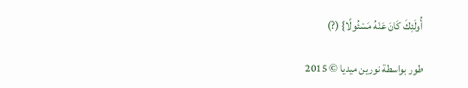أُولَئِكَ كَانَ عَنْهُ مَسْئُولًا} (?)

طور بواسطة نورين ميديا © 2015